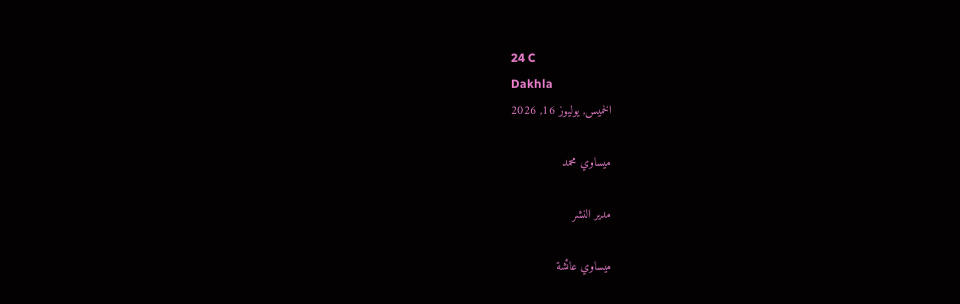24 C
Dakhla
الخميس, يوليوز 16, 2026

ميساوي محمد

مدير النشر

ميساوي عائشة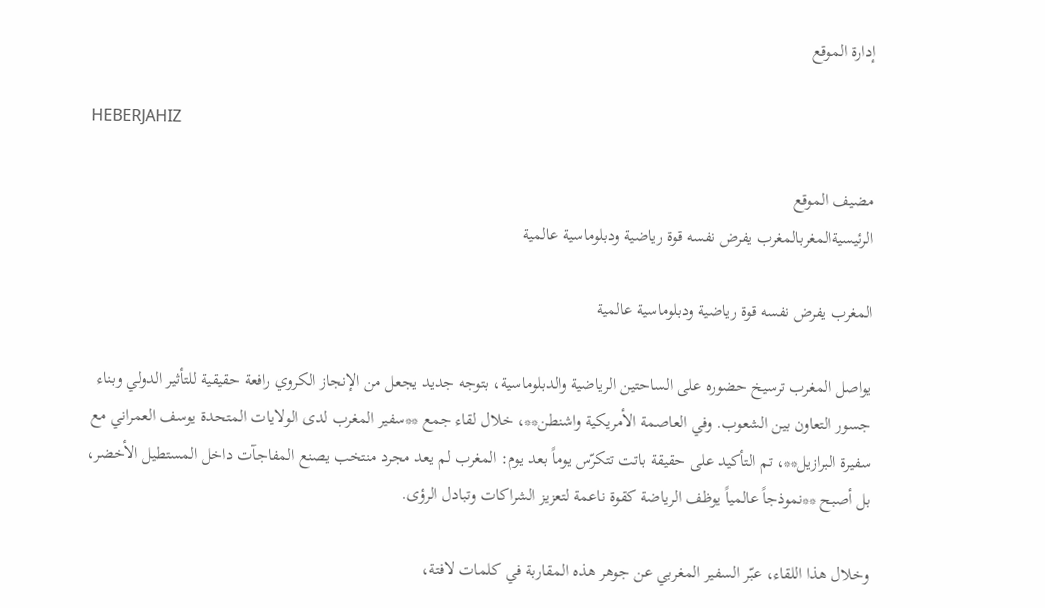إدارة الموقع

HEBERJAHIZ

مضيف الموقع
الرئيسيةالمغربالمغرب يفرض نفسه قوة رياضية ودبلوماسية عالمية

المغرب يفرض نفسه قوة رياضية ودبلوماسية عالمية

يواصل المغرب ترسيخ حضوره على الساحتين الرياضية والدبلوماسية، بتوجه جديد يجعل من الإنجاز الكروي رافعة حقيقية للتأثير الدولي وبناء جسور التعاون بين الشعوب. وفي العاصمة الأمريكية واشنطن**، خلال لقاء جمع **سفير المغرب لدى الولايات المتحدة يوسف العمراني مع سفيرة البرازيل**، تم التأكيد على حقيقة باتت تتكرّس يوماً بعد يوم: المغرب لم يعد مجرد منتخب يصنع المفاجآت داخل المستطيل الأخضر، بل أصبح **نموذجاً عالمياً يوظف الرياضة كقوة ناعمة لتعزيز الشراكات وتبادل الرؤى.

وخلال هذا اللقاء، عبّر السفير المغربي عن جوهر هذه المقاربة في كلمات لافتة،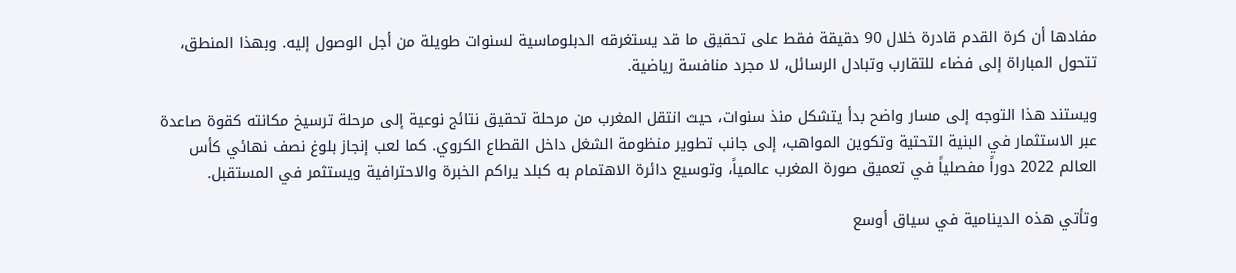مفادها أن كرة القدم قادرة خلال 90 دقيقة فقط على تحقيق ما قد يستغرقه الدبلوماسية لسنوات طويلة من أجل الوصول إليه. وبهذا المنطق، تتحول المباراة إلى فضاء للتقارب وتبادل الرسائل، لا مجرد منافسة رياضية.

ويستند هذا التوجه إلى مسار واضح بدأ يتشكل منذ سنوات، حيث انتقل المغرب من مرحلة تحقيق نتائج نوعية إلى مرحلة ترسيخ مكانته كقوة صاعدة عبر الاستثمار في البنية التحتية وتكوين المواهب، إلى جانب تطوير منظومة الشغل داخل القطاع الكروي. كما لعب إنجاز بلوغ نصف نهائي كأس العالم 2022 دوراً مفصلياً في تعميق صورة المغرب عالمياً، وتوسيع دائرة الاهتمام به كبلد يراكم الخبرة والاحترافية ويستثمر في المستقبل.

وتأتي هذه الدينامية في سياق أوسع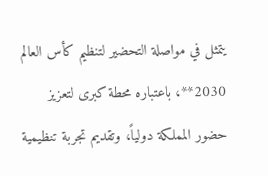يتمثل في مواصلة التحضير لتنظيم كأس العالم 2030**، باعتباره محطة كبرى لتعزيز حضور المملكة دولياً، وتقديم تجربة تنظيمية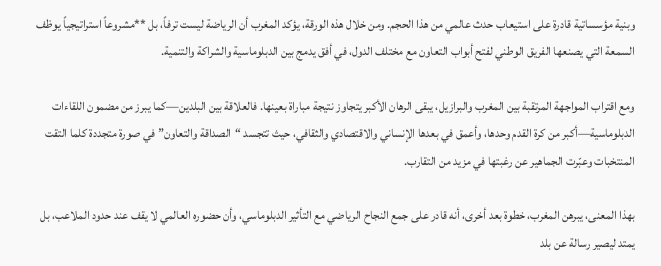وبنية مؤسساتية قادرة على استيعاب حدث عالمي من هذا الحجم. ومن خلال هذه الورقة، يؤكد المغرب أن الرياضة ليست ترفاً، بل **مشروعاً استراتيجياً يوظف السمعة التي يصنعها الفريق الوطني لفتح أبواب التعاون مع مختلف الدول، في أفق يدمج بين الدبلوماسية والشراكة والتنمية.

ومع اقتراب المواجهة المرتقبة بين المغرب والبرازيل، يبقى الرهان الأكبر يتجاوز نتيجة مباراة بعينها. فالعلاقة بين البلدين—كما يبرز من مضمون اللقاءات الدبلوماسية—أكبر من كرة القدم وحدها، وأعمق في بعدها الإنساني والاقتصادي والثقافي، حيث تتجسد “الصداقة والتعاون” في صورة متجددة كلما التقت المنتخبات وعبّرت الجماهير عن رغبتها في مزيد من التقارب.

بهذا المعنى، يبرهن المغرب، خطوة بعد أخرى، أنه قادر على جمع النجاح الرياضي مع التأثير الدبلوماسي، وأن حضوره العالمي لا يقف عند حدود الملاعب، بل يمتد ليصير رسالة عن بلد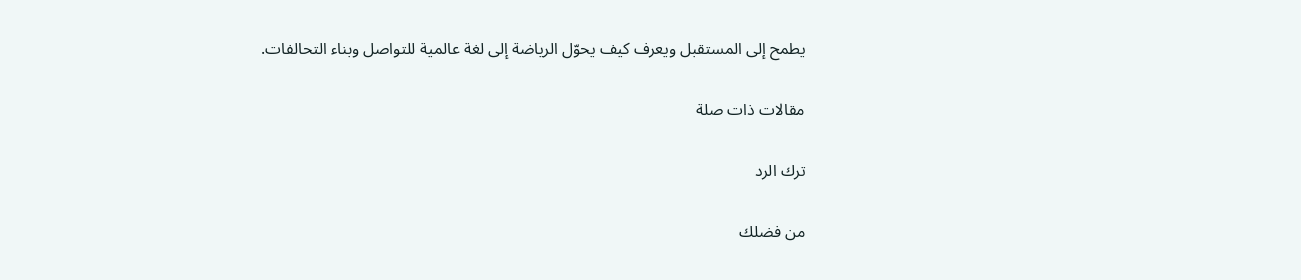يطمح إلى المستقبل ويعرف كيف يحوّل الرياضة إلى لغة عالمية للتواصل وبناء التحالفات.

مقالات ذات صلة

ترك الرد

من فضلك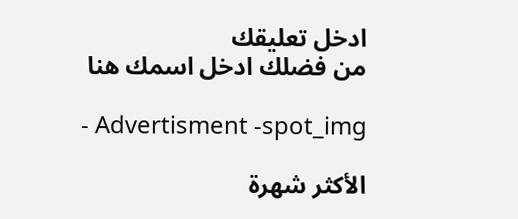ادخل تعليقك
من فضلك ادخل اسمك هنا

- Advertisment -spot_img

الأكثر شهرة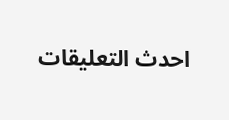احدث التعليقات